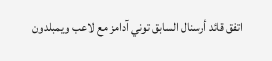اتفق قائد أرسنال السابق توني آدامز مع لاعب ويمبلدون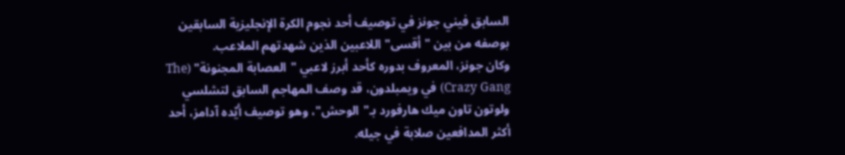السابق فيني جونز في توصيف أحد نجوم الكرة الإنجليزية السابقين بوصفه من بين "أقسى" اللاعبين الذين شهدتهم الملاعب.
وكان جونز، المعروف بدوره كأحد أبرز لاعبي "العصابة المجنونة" (The Crazy Gang) في ويمبلدون، قد وصف المهاجم السابق لتشلسي ولوتون تاون ميك هارفورد بـ"الوحش"، وهو توصيف أيّده آدامز، أحد أكثر المدافعين صلابة في جيله.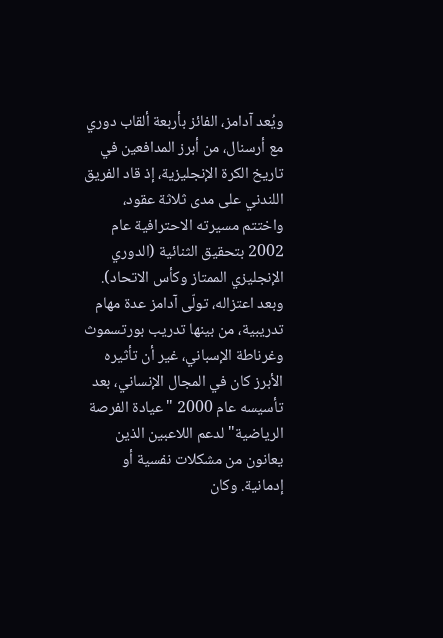ويُعد آدامز، الفائز بأربعة ألقاب دوري مع أرسنال، من أبرز المدافعين في تاريخ الكرة الإنجليزية، إذ قاد الفريق اللندني على مدى ثلاثة عقود، واختتم مسيرته الاحترافية عام 2002 بتحقيق الثنائية (الدوري الإنجليزي الممتاز وكأس الاتحاد).
وبعد اعتزاله، تولّى آدامز عدة مهام تدريبية، من بينها تدريب بورتسموث وغرناطة الإسباني، غير أن تأثيره الأبرز كان في المجال الإنساني، بعد تأسيسه عام 2000 "عيادة الفرصة الرياضية" لدعم اللاعبين الذين يعانون من مشكلات نفسية أو إدمانية. وكان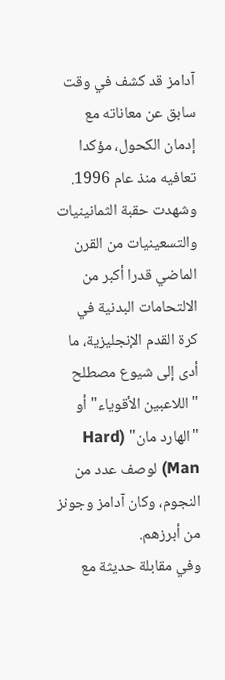آدامز قد كشف في وقت سابق عن معاناته مع إدمان الكحول، مؤكدا تعافيه منذ عام 1996.
وشهدت حقبة الثمانينيات والتسعينيات من القرن الماضي قدرا أكبر من الالتحامات البدنية في كرة القدم الإنجليزية، ما أدى إلى شيوع مصطلح "اللاعبين الأقوياء" أو "الهارد مان" (Hard Man) لوصف عدد من النجوم، وكان آدامز وجونز من أبرزهم.
وفي مقابلة حديثة مع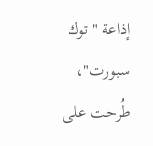إذاعة "توك سبورت"، طُرحت على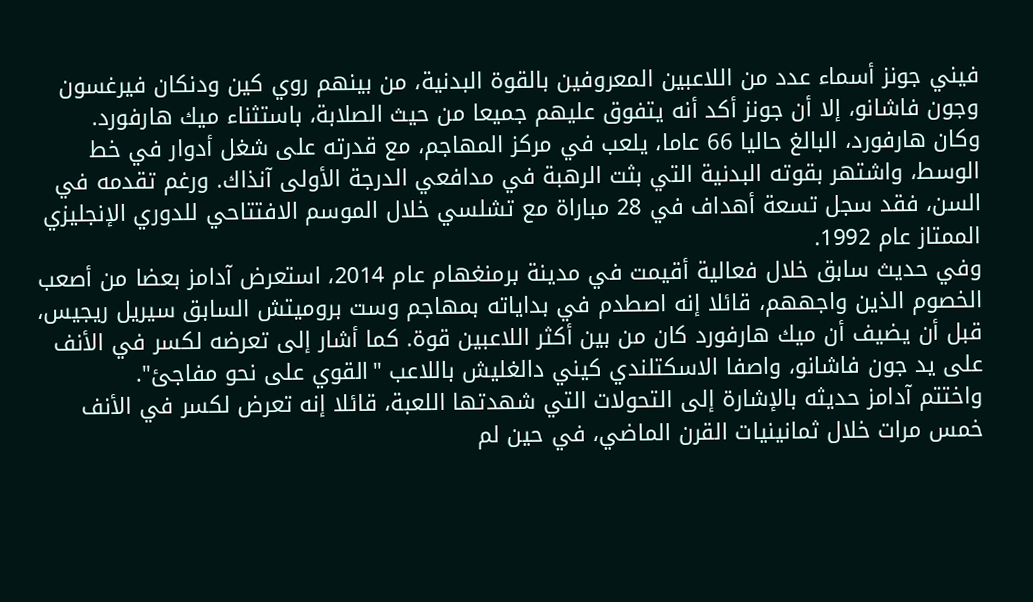فيني جونز أسماء عدد من اللاعبين المعروفين بالقوة البدنية، من بينهم روي كين ودنكان فيرغسون وجون فاشانو، إلا أن جونز أكد أنه يتفوق عليهم جميعا من حيث الصلابة، باستثناء ميك هارفورد.
وكان هارفورد، البالغ حاليا 66 عاما، يلعب في مركز المهاجم، مع قدرته على شغل أدوار في خط الوسط، واشتهر بقوته البدنية التي بثت الرهبة في مدافعي الدرجة الأولى آنذاك. ورغم تقدمه في السن، فقد سجل تسعة أهداف في 28 مباراة مع تشلسي خلال الموسم الافتتاحي للدوري الإنجليزي الممتاز عام 1992.
وفي حديث سابق خلال فعالية أقيمت في مدينة برمنغهام عام 2014، استعرض آدامز بعضا من أصعب الخصوم الذين واجههم، قائلا إنه اصطدم في بداياته بمهاجم وست بروميتش السابق سيريل ريجيس، قبل أن يضيف أن ميك هارفورد كان من بين أكثر اللاعبين قوة. كما أشار إلى تعرضه لكسر في الأنف على يد جون فاشانو، واصفا الاسكتلندي كيني دالغليش باللاعب "القوي على نحو مفاجئ".
واختتم آدامز حديثه بالإشارة إلى التحولات التي شهدتها اللعبة، قائلا إنه تعرض لكسر في الأنف خمس مرات خلال ثمانينيات القرن الماضي، في حين لم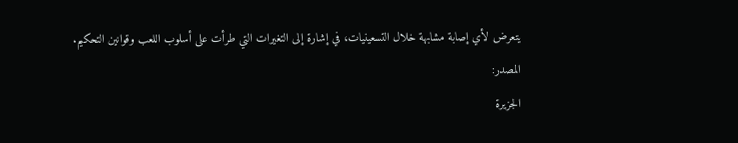يتعرض لأي إصابة مشابهة خلال التسعينيات، في إشارة إلى التغيرات التي طرأت على أسلوب اللعب وقوانين التحكيم.
المصدر:
الجزيرة